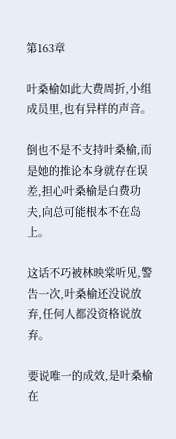第163章

叶桑榆如此大费周折,小组成员里,也有异样的声音。

倒也不是不支持叶桑榆,而是她的推论本身就存在误差,担心叶桑榆是白费功夫,向总可能根本不在岛上。

这话不巧被林映棠听见,警告一次,叶桑榆还没说放弃,任何人都没资格说放弃。

要说唯一的成效,是叶桑榆在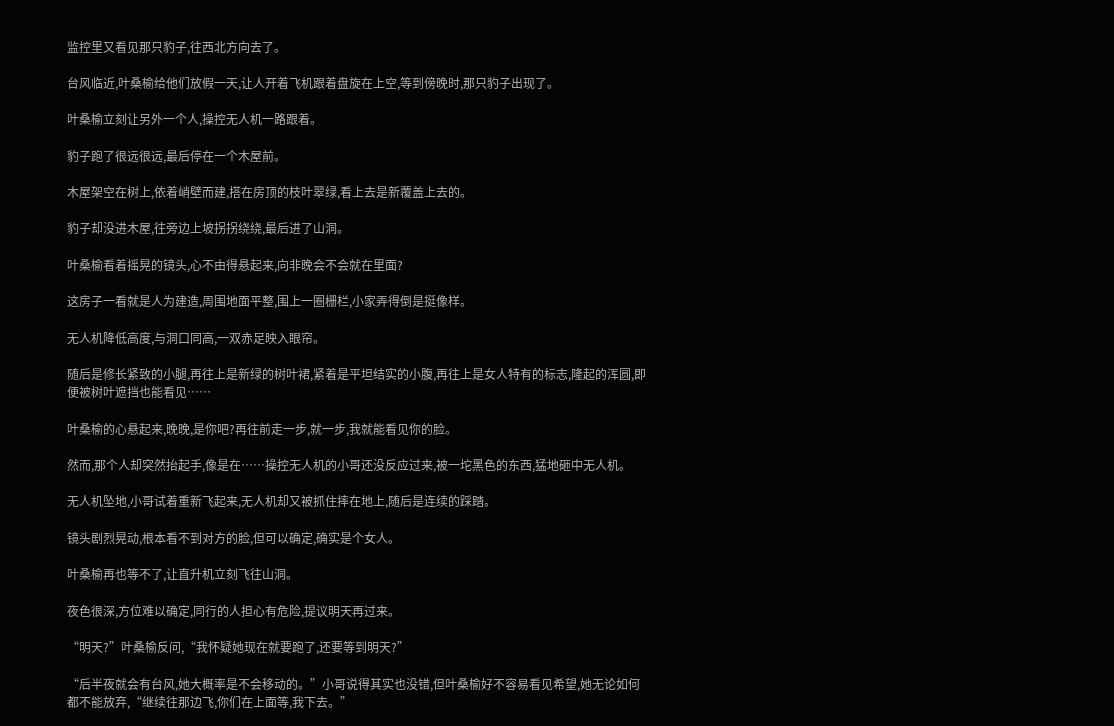监控里又看见那只豹子,往西北方向去了。

台风临近,叶桑榆给他们放假一天,让人开着飞机跟着盘旋在上空,等到傍晚时,那只豹子出现了。

叶桑榆立刻让另外一个人,操控无人机一路跟着。

豹子跑了很远很远,最后停在一个木屋前。

木屋架空在树上,依着峭壁而建,搭在房顶的枝叶翠绿,看上去是新覆盖上去的。

豹子却没进木屋,往旁边上坡拐拐绕绕,最后进了山洞。

叶桑榆看着摇晃的镜头,心不由得悬起来,向非晚会不会就在里面?

这房子一看就是人为建造,周围地面平整,围上一圈栅栏,小家弄得倒是挺像样。

无人机降低高度,与洞口同高,一双赤足映入眼帘。

随后是修长紧致的小腿,再往上是新绿的树叶裙,紧着是平坦结实的小腹,再往上是女人特有的标志,隆起的浑圆,即便被树叶遮挡也能看见……

叶桑榆的心悬起来,晚晚,是你吧?再往前走一步,就一步,我就能看见你的脸。

然而,那个人却突然抬起手,像是在……操控无人机的小哥还没反应过来,被一坨黑色的东西,猛地砸中无人机。

无人机坠地,小哥试着重新飞起来,无人机却又被抓住摔在地上,随后是连续的踩踏。

镜头剧烈晃动,根本看不到对方的脸,但可以确定,确实是个女人。

叶桑榆再也等不了,让直升机立刻飞往山洞。

夜色很深,方位难以确定,同行的人担心有危险,提议明天再过来。

“明天?”叶桑榆反问,“我怀疑她现在就要跑了,还要等到明天?”

“后半夜就会有台风,她大概率是不会移动的。”小哥说得其实也没错,但叶桑榆好不容易看见希望,她无论如何都不能放弃,“继续往那边飞,你们在上面等,我下去。”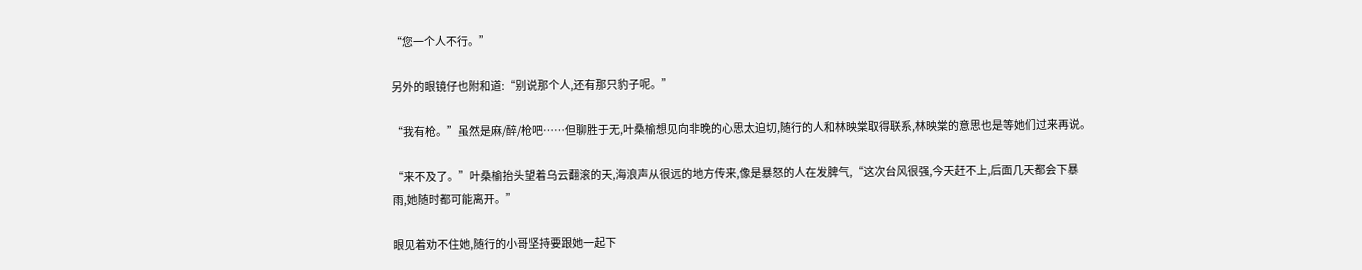“您一个人不行。”

另外的眼镜仔也附和道:“别说那个人,还有那只豹子呢。”

“我有枪。”虽然是麻/醉/枪吧……但聊胜于无,叶桑榆想见向非晚的心思太迫切,随行的人和林映棠取得联系,林映棠的意思也是等她们过来再说。

“来不及了。”叶桑榆抬头望着乌云翻滚的天,海浪声从很远的地方传来,像是暴怒的人在发脾气,“这次台风很强,今天赶不上,后面几天都会下暴雨,她随时都可能离开。”

眼见着劝不住她,随行的小哥坚持要跟她一起下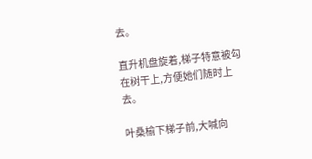去。

直升机盘旋着,梯子特意被勾在树干上,方便她们随时上去。

叶桑榆下梯子前,大喊向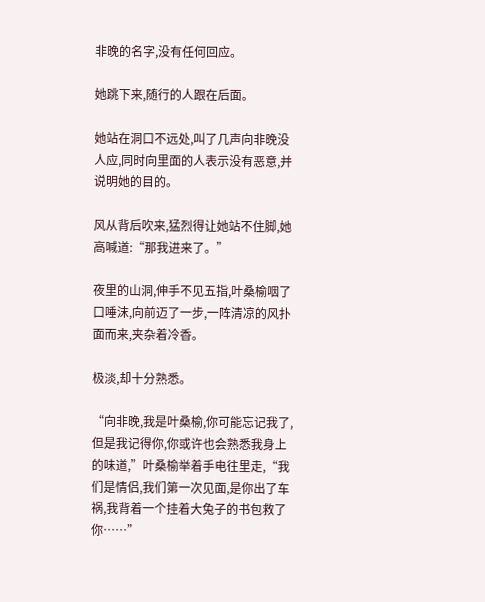非晚的名字,没有任何回应。

她跳下来,随行的人跟在后面。

她站在洞口不远处,叫了几声向非晚没人应,同时向里面的人表示没有恶意,并说明她的目的。

风从背后吹来,猛烈得让她站不住脚,她高喊道:“那我进来了。”

夜里的山洞,伸手不见五指,叶桑榆咽了口唾沫,向前迈了一步,一阵清凉的风扑面而来,夹杂着冷香。

极淡,却十分熟悉。

“向非晚,我是叶桑榆,你可能忘记我了,但是我记得你,你或许也会熟悉我身上的味道,”叶桑榆举着手电往里走,“我们是情侣,我们第一次见面,是你出了车祸,我背着一个挂着大兔子的书包救了你……”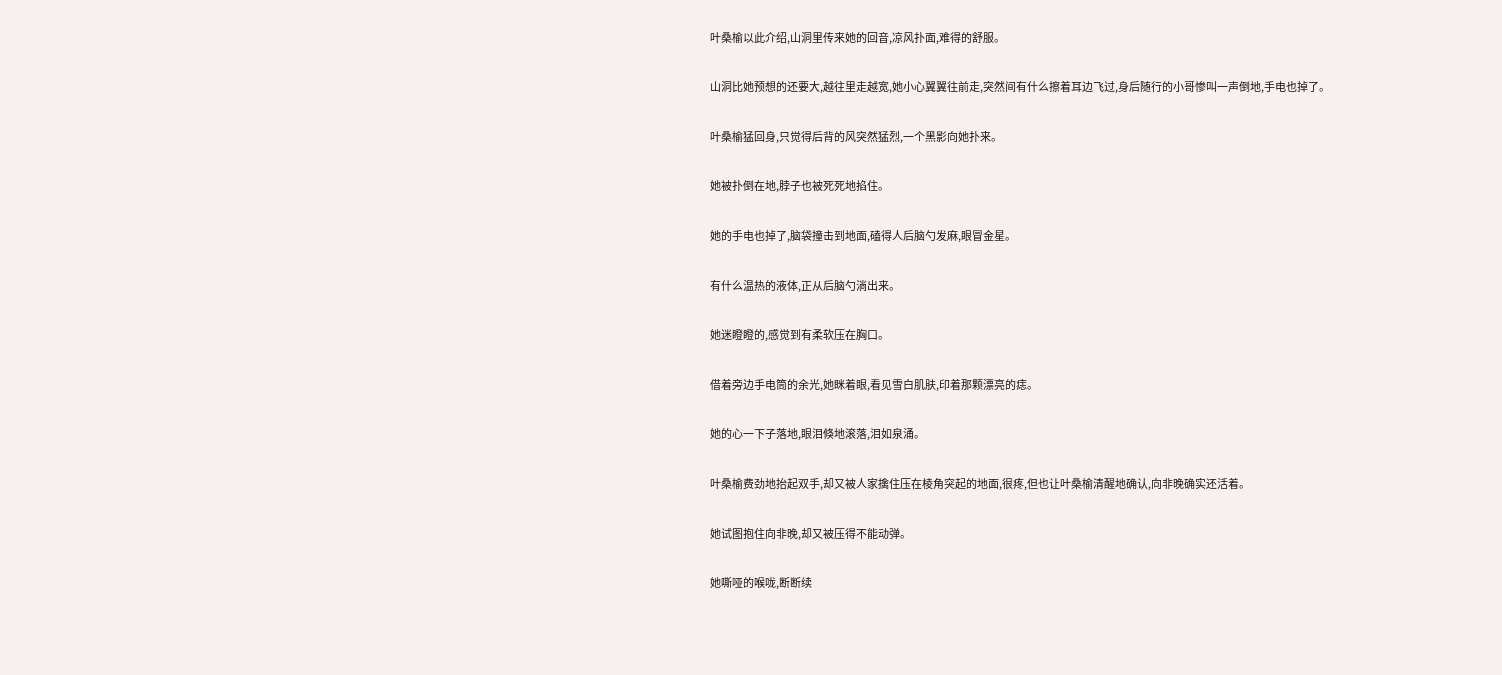叶桑榆以此介绍,山洞里传来她的回音,凉风扑面,难得的舒服。

山洞比她预想的还要大,越往里走越宽,她小心翼翼往前走,突然间有什么擦着耳边飞过,身后随行的小哥惨叫一声倒地,手电也掉了。

叶桑榆猛回身,只觉得后背的风突然猛烈,一个黑影向她扑来。

她被扑倒在地,脖子也被死死地掐住。

她的手电也掉了,脑袋撞击到地面,磕得人后脑勺发麻,眼冒金星。

有什么温热的液体,正从后脑勺淌出来。

她迷瞪瞪的,感觉到有柔软压在胸口。

借着旁边手电筒的余光,她眯着眼,看见雪白肌肤,印着那颗漂亮的痣。

她的心一下子落地,眼泪倏地滚落,泪如泉涌。

叶桑榆费劲地抬起双手,却又被人家擒住压在棱角突起的地面,很疼,但也让叶桑榆清醒地确认,向非晚确实还活着。

她试图抱住向非晚,却又被压得不能动弹。

她嘶哑的喉咙,断断续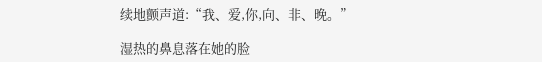续地颤声道:“我、爱,你,向、非、晚。”

湿热的鼻息落在她的脸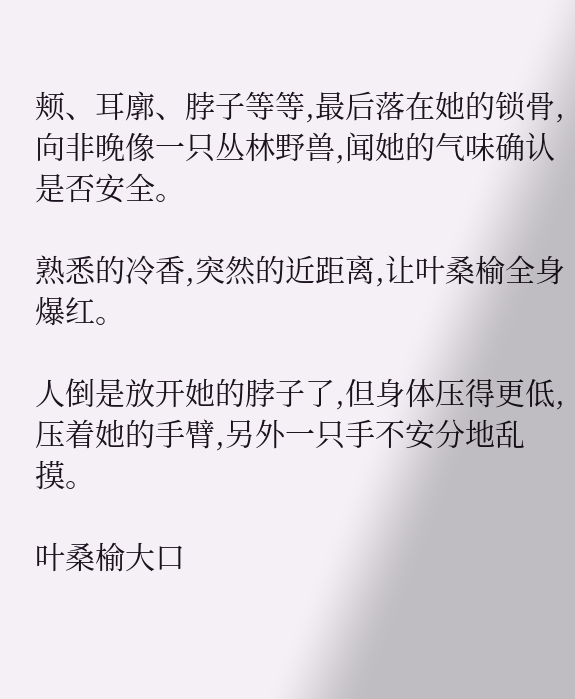颊、耳廓、脖子等等,最后落在她的锁骨,向非晚像一只丛林野兽,闻她的气味确认是否安全。

熟悉的冷香,突然的近距离,让叶桑榆全身爆红。

人倒是放开她的脖子了,但身体压得更低,压着她的手臂,另外一只手不安分地乱摸。

叶桑榆大口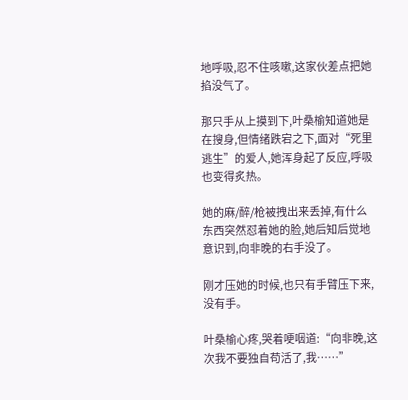地呼吸,忍不住咳嗽,这家伙差点把她掐没气了。

那只手从上摸到下,叶桑榆知道她是在搜身,但情绪跌宕之下,面对“死里逃生”的爱人,她浑身起了反应,呼吸也变得炙热。

她的麻/醉/枪被拽出来丢掉,有什么东西突然怼着她的脸,她后知后觉地意识到,向非晚的右手没了。

刚才压她的时候,也只有手臂压下来,没有手。

叶桑榆心疼,哭着哽咽道:“向非晚,这次我不要独自苟活了,我……”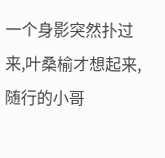一个身影突然扑过来,叶桑榆才想起来,随行的小哥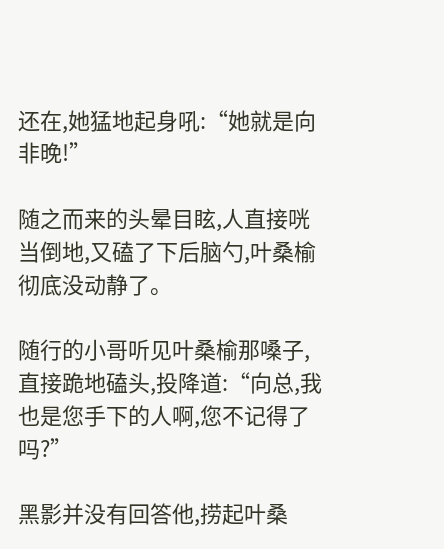还在,她猛地起身吼:“她就是向非晚!”

随之而来的头晕目眩,人直接咣当倒地,又磕了下后脑勺,叶桑榆彻底没动静了。

随行的小哥听见叶桑榆那嗓子,直接跪地磕头,投降道:“向总,我也是您手下的人啊,您不记得了吗?”

黑影并没有回答他,捞起叶桑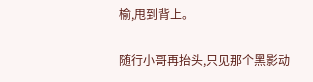榆,甩到背上。

随行小哥再抬头,只见那个黑影动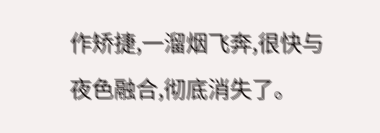作矫捷,一溜烟飞奔,很快与夜色融合,彻底消失了。